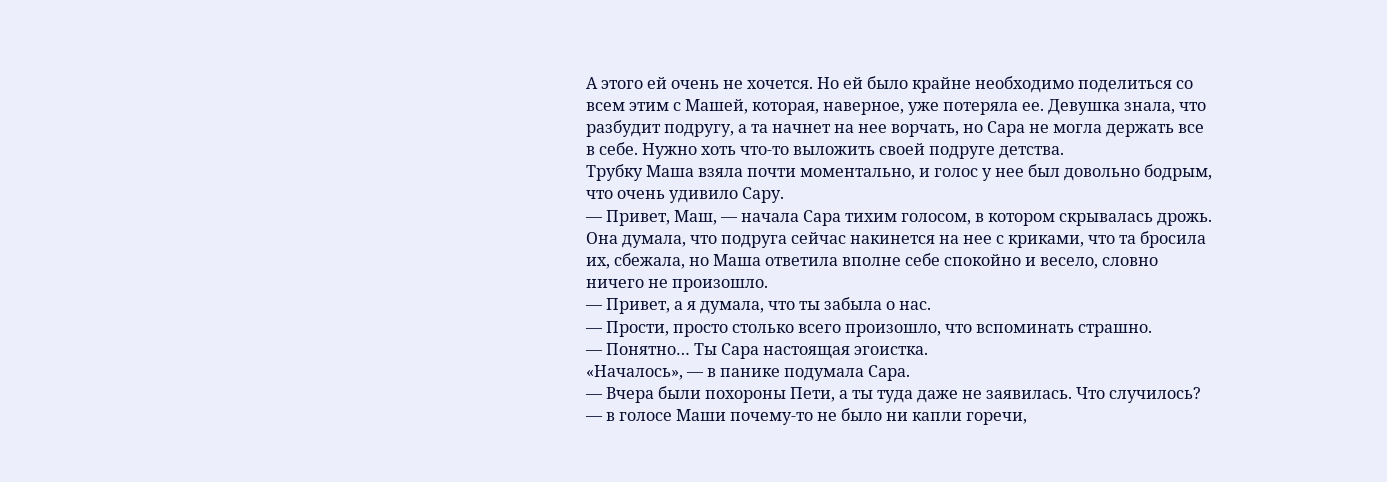А этого ей очень не хочется. Но ей было крайне необходимо поделиться со всем этим с Машей, которая, наверное, уже потеряла ее. Девушка знала, что разбудит подругу, а та начнет на нее ворчать, но Сара не могла держать все в себе. Нужно хоть что-то выложить своей подруге детства.
Трубку Маша взяла почти моментально, и голос у нее был довольно бодрым, что очень удивило Сару.
— Привет, Маш, — начала Сара тихим голосом, в котором скрывалась дрожь. Она думала, что подруга сейчас накинется на нее с криками, что та бросила их, сбежала, но Маша ответила вполне себе спокойно и весело, словно ничего не произошло.
— Привет, а я думала, что ты забыла о нас.
— Прости, просто столько всего произошло, что вспоминать страшно.
— Понятно… Ты Сара настоящая эгоистка.
«Началось», — в панике подумала Сара.
— Вчера были похороны Пети, а ты туда даже не заявилась. Что случилось? — в голосе Маши почему-то не было ни капли горечи,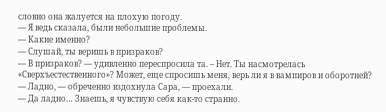словно она жалуется на плохую погоду.
— Я ведь сказала, были небольшие проблемы.
— Какие именно?
— Слушай, ты веришь в призраков?
— В призраков? — удивленно переспросила та. – Нет. Ты насмотрелась «Сверхъестественного»? Может, еще спросишь меня, верь ли я в вампиров и оборотней?
— Ладно, — обреченно вздохнула Сара, — проехали.
— Да ладно… Знаешь, я чувствую себя как-то странно.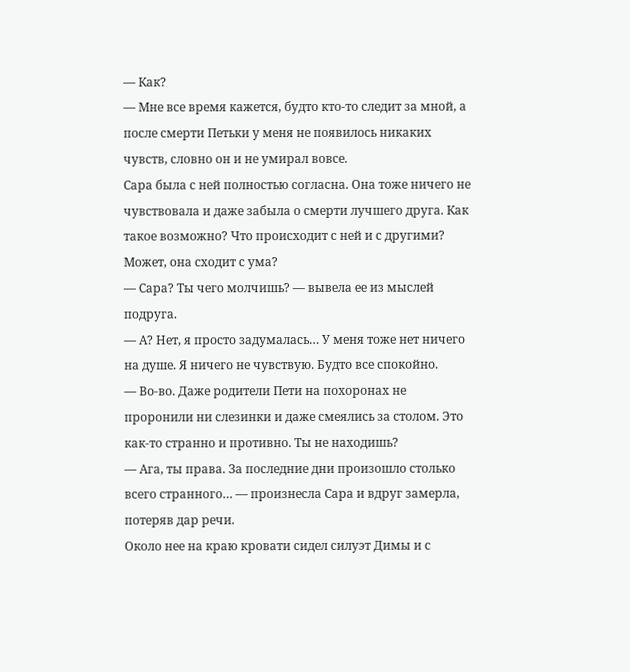— Как?
— Мне все время кажется, будто кто-то следит за мной, а после смерти Петьки у меня не появилось никаких чувств, словно он и не умирал вовсе.
Сара была с ней полностью согласна. Она тоже ничего не чувствовала и даже забыла о смерти лучшего друга. Как такое возможно? Что происходит с ней и с другими? Может, она сходит с ума?
— Сара? Ты чего молчишь? — вывела ее из мыслей подруга.
— А? Нет, я просто задумалась… У меня тоже нет ничего на душе. Я ничего не чувствую. Будто все спокойно.
— Во-во. Даже родители Пети на похоронах не проронили ни слезинки и даже смеялись за столом. Это как-то странно и противно. Ты не находишь?
— Ага, ты права. За последние дни произошло столько всего странного… — произнесла Сара и вдруг замерла, потеряв дар речи.
Около нее на краю кровати сидел силуэт Димы и с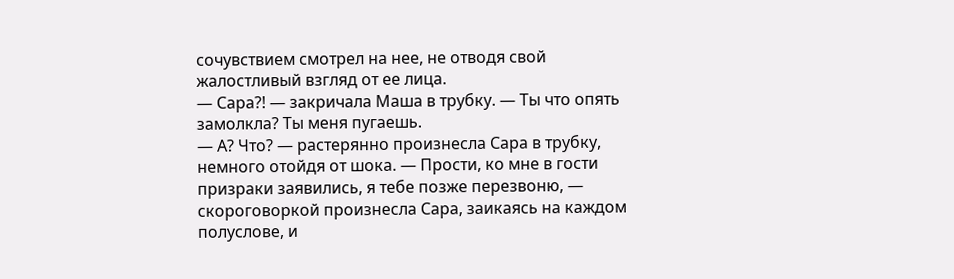сочувствием смотрел на нее, не отводя свой жалостливый взгляд от ее лица.
— Сара?! — закричала Маша в трубку. — Ты что опять замолкла? Ты меня пугаешь.
— А? Что? — растерянно произнесла Сара в трубку, немного отойдя от шока. — Прости, ко мне в гости призраки заявились, я тебе позже перезвоню, — скороговоркой произнесла Сара, заикаясь на каждом полуслове, и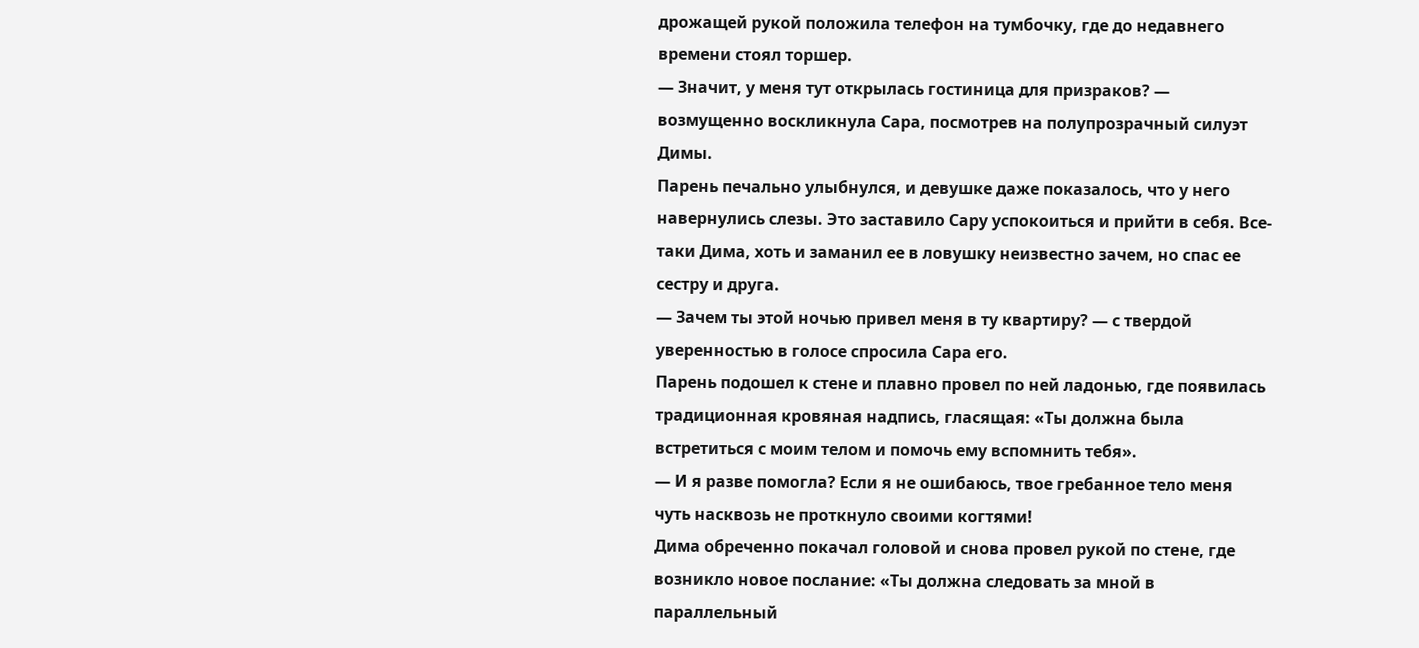дрожащей рукой положила телефон на тумбочку, где до недавнего времени стоял торшер.
— Значит, у меня тут открылась гостиница для призраков? — возмущенно воскликнула Сара, посмотрев на полупрозрачный силуэт Димы.
Парень печально улыбнулся, и девушке даже показалось, что у него навернулись слезы. Это заставило Сару успокоиться и прийти в себя. Все-таки Дима, хоть и заманил ее в ловушку неизвестно зачем, но спас ее сестру и друга.
— Зачем ты этой ночью привел меня в ту квартиру? — с твердой уверенностью в голосе спросила Сара его.
Парень подошел к стене и плавно провел по ней ладонью, где появилась традиционная кровяная надпись, гласящая: «Ты должна была встретиться с моим телом и помочь ему вспомнить тебя».
— И я разве помогла? Если я не ошибаюсь, твое гребанное тело меня чуть насквозь не проткнуло своими когтями!
Дима обреченно покачал головой и снова провел рукой по стене, где возникло новое послание: «Ты должна следовать за мной в параллельный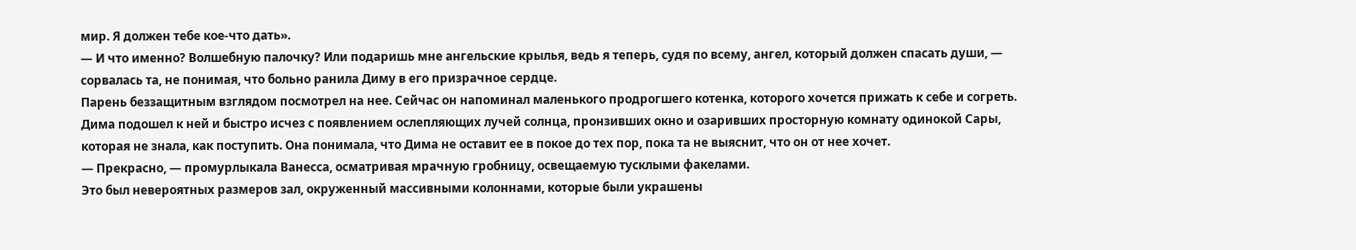мир. Я должен тебе кое-что дать».
— И что именно? Волшебную палочку? Или подаришь мне ангельские крылья, ведь я теперь, судя по всему, ангел, который должен спасать души, — сорвалась та, не понимая, что больно ранила Диму в его призрачное сердце.
Парень беззащитным взглядом посмотрел на нее. Сейчас он напоминал маленького продрогшего котенка, которого хочется прижать к себе и согреть. Дима подошел к ней и быстро исчез с появлением ослепляющих лучей солнца, пронзивших окно и озаривших просторную комнату одинокой Сары, которая не знала, как поступить. Она понимала, что Дима не оставит ее в покое до тех пор, пока та не выяснит, что он от нее хочет.
— Прекрасно, — промурлыкала Ванесса, осматривая мрачную гробницу, освещаемую тусклыми факелами.
Это был невероятных размеров зал, окруженный массивными колоннами, которые были украшены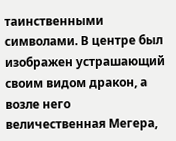таинственными символами. В центре был изображен устрашающий своим видом дракон, а возле него величественная Мегера,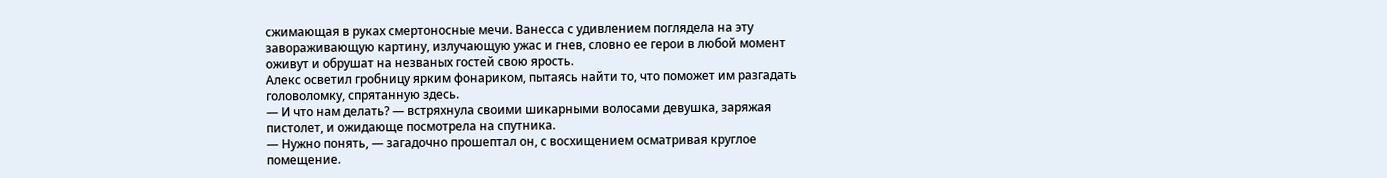сжимающая в руках смертоносные мечи. Ванесса с удивлением поглядела на эту завораживающую картину, излучающую ужас и гнев, словно ее герои в любой момент оживут и обрушат на незваных гостей свою ярость.
Алекс осветил гробницу ярким фонариком, пытаясь найти то, что поможет им разгадать головоломку, спрятанную здесь.
— И что нам делать? — встряхнула своими шикарными волосами девушка, заряжая пистолет, и ожидающе посмотрела на спутника.
— Нужно понять, — загадочно прошептал он, с восхищением осматривая круглое помещение.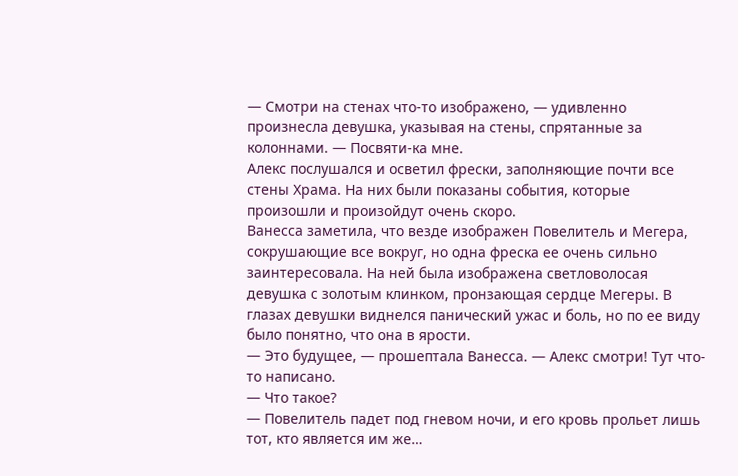— Смотри на стенах что-то изображено, — удивленно произнесла девушка, указывая на стены, спрятанные за колоннами. — Посвяти-ка мне.
Алекс послушался и осветил фрески, заполняющие почти все стены Храма. На них были показаны события, которые произошли и произойдут очень скоро.
Ванесса заметила, что везде изображен Повелитель и Мегера, сокрушающие все вокруг, но одна фреска ее очень сильно заинтересовала. На ней была изображена светловолосая девушка с золотым клинком, пронзающая сердце Мегеры. В глазах девушки виднелся панический ужас и боль, но по ее виду было понятно, что она в ярости.
— Это будущее, — прошептала Ванесса. — Алекс смотри! Тут что-то написано.
— Что такое?
— Повелитель падет под гневом ночи, и его кровь прольет лишь тот, кто является им же…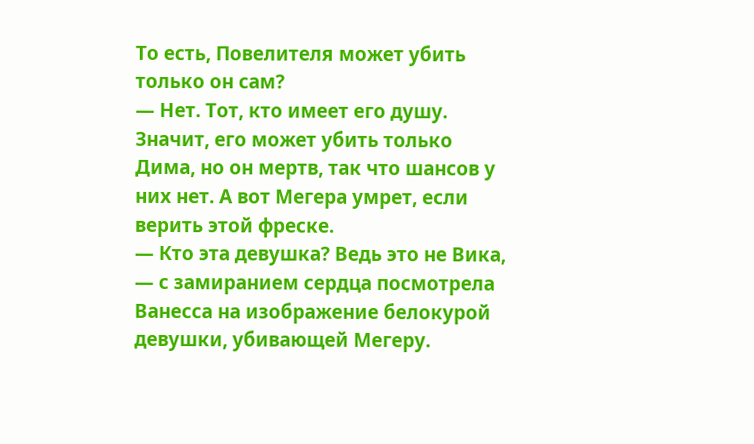То есть, Повелителя может убить только он сам?
— Нет. Тот, кто имеет его душу. Значит, его может убить только Дима, но он мертв, так что шансов у них нет. А вот Мегера умрет, если верить этой фреске.
— Кто эта девушка? Ведь это не Вика, — с замиранием сердца посмотрела Ванесса на изображение белокурой девушки, убивающей Мегеру.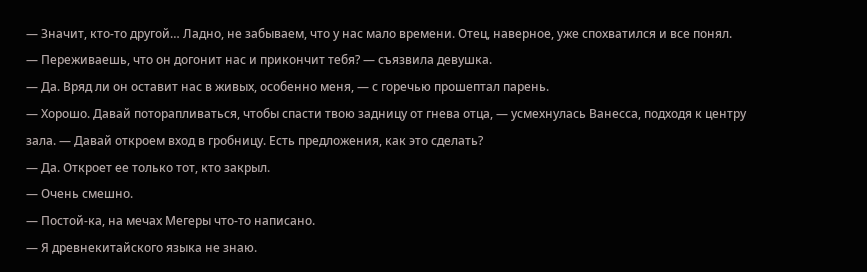— Значит, кто-то другой… Ладно, не забываем, что у нас мало времени. Отец, наверное, уже спохватился и все понял.
— Переживаешь, что он догонит нас и прикончит тебя? — съязвила девушка.
— Да. Вряд ли он оставит нас в живых, особенно меня, — с горечью прошептал парень.
— Хорошо. Давай поторапливаться, чтобы спасти твою задницу от гнева отца, — усмехнулась Ванесса, подходя к центру зала. — Давай откроем вход в гробницу. Есть предложения, как это сделать?
— Да. Откроет ее только тот, кто закрыл.
— Очень смешно.
— Постой-ка, на мечах Мегеры что-то написано.
— Я древнекитайского языка не знаю.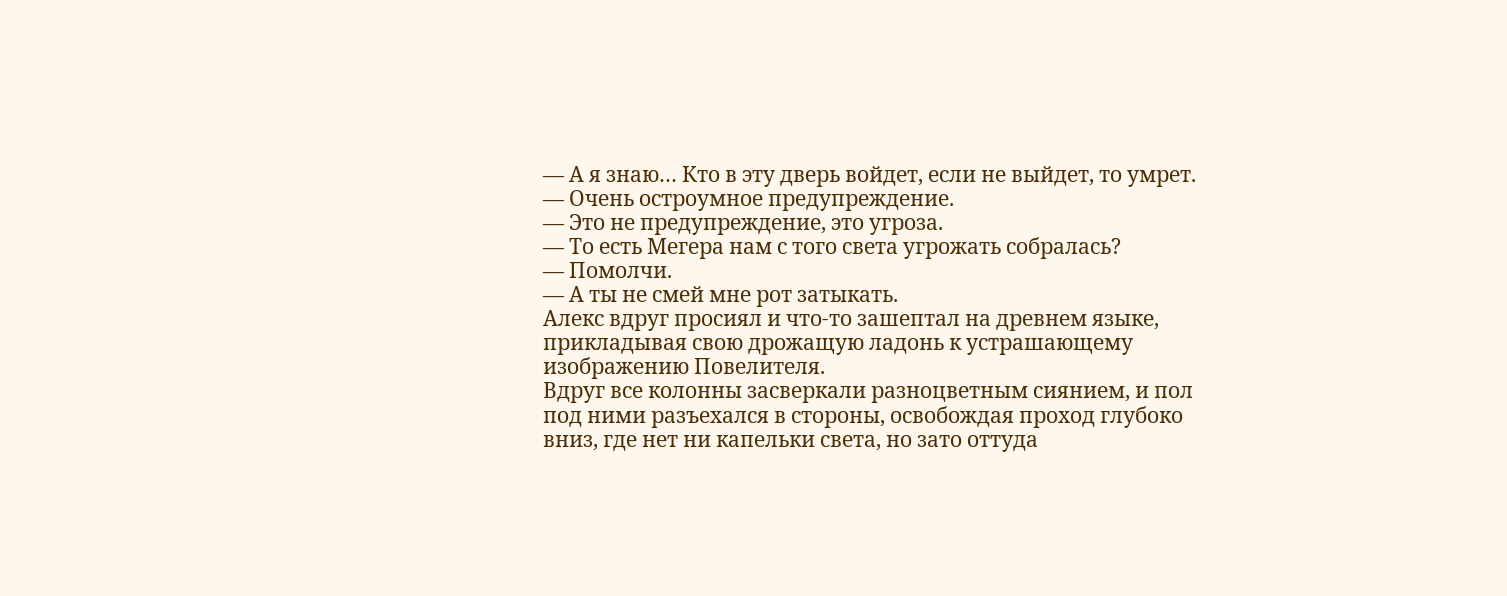— А я знаю… Кто в эту дверь войдет, если не выйдет, то умрет.
— Очень остроумное предупреждение.
— Это не предупреждение, это угроза.
— То есть Мегера нам с того света угрожать собралась?
— Помолчи.
— А ты не смей мне рот затыкать.
Алекс вдруг просиял и что-то зашептал на древнем языке, прикладывая свою дрожащую ладонь к устрашающему изображению Повелителя.
Вдруг все колонны засверкали разноцветным сиянием, и пол под ними разъехался в стороны, освобождая проход глубоко вниз, где нет ни капельки света, но зато оттуда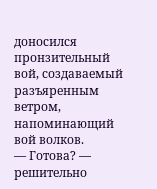доносился пронзительный вой, создаваемый разъяренным ветром, напоминающий вой волков.
— Готова? — решительно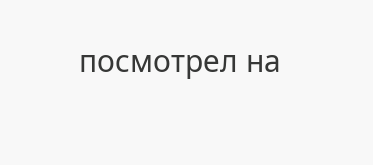посмотрел на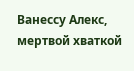Ванессу Алекс, мертвой хваткой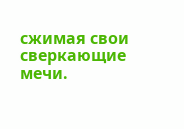сжимая свои сверкающие мечи.